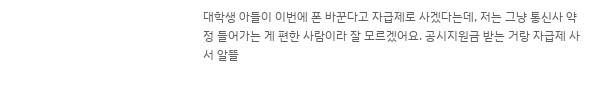대학생 아들이 이번에 폰 바꾼다고 자급제로 사겠다는데, 저는 그냥 통신사 약정 들어가는 게 편한 사람이라 잘 모르겠어요. 공시지원금 받는 거랑 자급제 사서 알뜰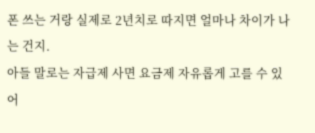폰 쓰는 거랑 실제로 2년치로 따지면 얼마나 차이가 나는 건지.
아들 말로는 자급제 사면 요금제 자유롭게 고를 수 있어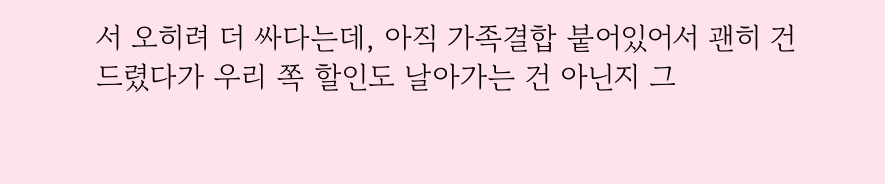서 오히려 더 싸다는데, 아직 가족결합 붙어있어서 괜히 건드렸다가 우리 쪽 할인도 날아가는 건 아닌지 그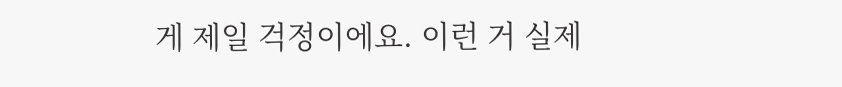게 제일 걱정이에요. 이런 거 실제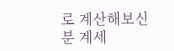로 계산해보신 분 계세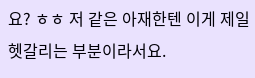요? ㅎㅎ 저 같은 아재한텐 이게 제일 헷갈리는 부분이라서요.